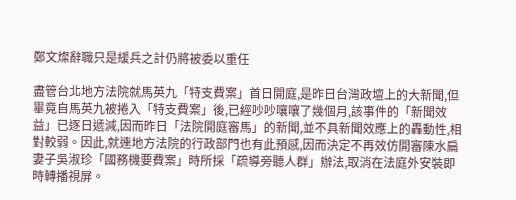鄭文燦辭職只是緩兵之計仍將被委以重任

盡管台北地方法院就馬英九「特支費案」首日開庭,是昨日台灣政壇上的大新聞,但畢竟自馬英九被捲入「特支費案」後,已經吵吵嚷嚷了幾個月,該事件的「新聞效益」已逐日遞減,因而昨日「法院開庭審馬」的新聞,並不具新聞效應上的轟動性,相對較弱。因此,就連地方法院的行政部門也有此預感,因而決定不再效仿開審陳水扁妻子吳淑珍「國務機要費案」時所採「疏導旁聽人群」辦法,取消在法庭外安裝即時轉播視屏。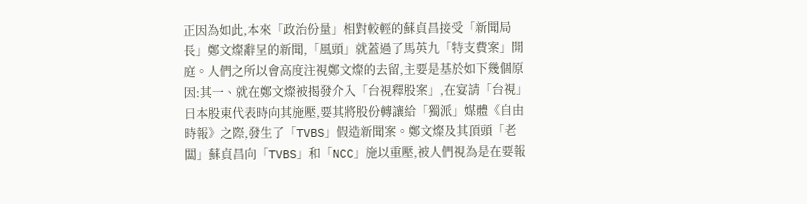正因為如此,本來「政治份量」相對較輕的蘇貞昌接受「新聞局長」鄭文燦辭呈的新聞,「風頭」就蓋過了馬英九「特支費案」開庭。人們之所以會高度注視鄭文燦的去留,主要是基於如下幾個原因:其一、就在鄭文燦被揭發介入「台視釋股案」,在宴請「台視」日本股東代表時向其施壓,要其將股份轉讓給「獨派」媒體《自由時報》之際,發生了「TVBS」假造新聞案。鄭文燦及其頂頭「老闆」蘇貞昌向「TVBS」和「NCC」施以重壓,被人們視為是在要報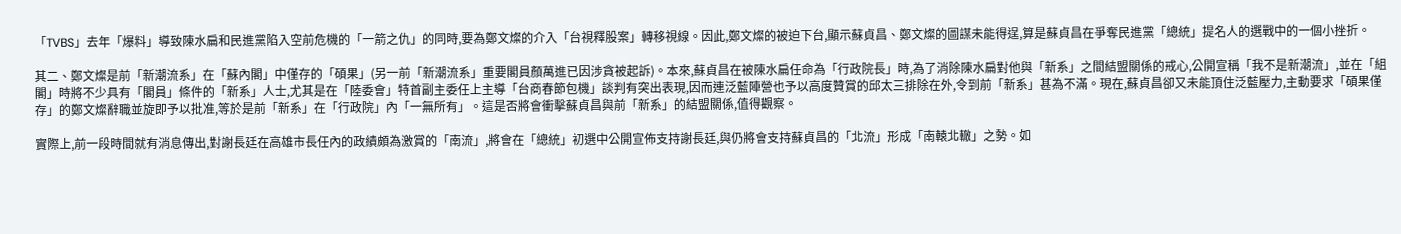「TVBS」去年「爆料」導致陳水扁和民進黨陷入空前危機的「一箭之仇」的同時,要為鄭文燦的介入「台視釋股案」轉移視線。因此,鄭文燦的被迫下台,顯示蘇貞昌、鄭文燦的圖謀未能得逞,算是蘇貞昌在爭奪民進黨「總統」提名人的選戰中的一個小挫折。

其二、鄭文燦是前「新潮流系」在「蘇內閣」中僅存的「碩果」(另一前「新潮流系」重要閣員顏萬進已因涉貪被起訴)。本來,蘇貞昌在被陳水扁任命為「行政院長」時,為了消除陳水扁對他與「新系」之間結盟關係的戒心,公開宣稱「我不是新潮流」,並在「組閣」時將不少具有「閣員」條件的「新系」人士,尤其是在「陸委會」特首副主委任上主導「台商春節包機」談判有突出表現,因而連泛藍陣營也予以高度贊賞的邱太三排除在外,令到前「新系」甚為不滿。現在,蘇貞昌卻又未能頂住泛藍壓力,主動要求「碩果僅存」的鄭文燦辭職並旋即予以批准,等於是前「新系」在「行政院」內「一無所有」。這是否將會衝擊蘇貞昌與前「新系」的結盟關係,值得觀察。

實際上,前一段時間就有消息傳出,對謝長廷在高雄市長任內的政績頗為激賞的「南流」,將會在「總統」初選中公開宣佈支持謝長廷,與仍將會支持蘇貞昌的「北流」形成「南轅北轍」之勢。如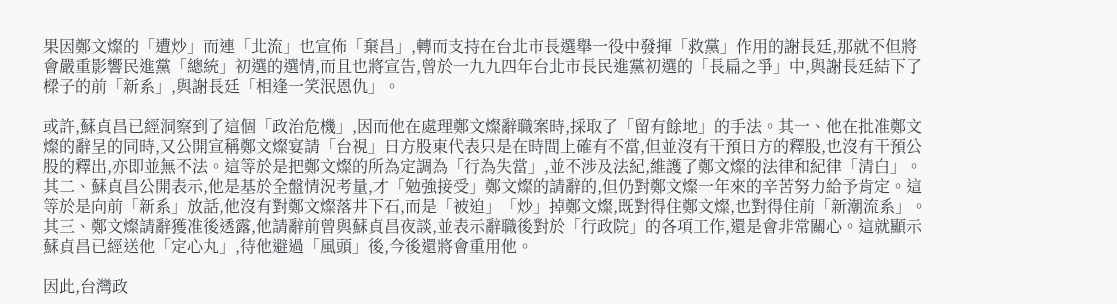果因鄭文燦的「遭炒」而連「北流」也宣佈「棄昌」,轉而支持在台北市長選舉一役中發揮「救黨」作用的謝長廷,那就不但將會嚴重影響民進黨「總統」初選的選情,而且也將宣告,曾於一九九四年台北市長民進黨初選的「長扁之爭」中,與謝長廷結下了樑子的前「新系」,與謝長廷「相逢一笑泯恩仇」。

或許,蘇貞昌已經洞察到了這個「政治危機」,因而他在處理鄭文燦辭職案時,採取了「留有餘地」的手法。其一、他在批准鄭文燦的辭呈的同時,又公開宣稱鄭文燦宴請「台視」日方股東代表只是在時間上確有不當,但並沒有干預日方的釋股,也沒有干預公股的釋出,亦即並無不法。這等於是把鄭文燦的所為定調為「行為失當」,並不涉及法紀,維護了鄭文燦的法律和紀律「清白」。其二、蘇貞昌公開表示,他是基於全盤情況考量,才「勉強接受」鄭文燦的請辭的,但仍對鄭文燦一年來的辛苦努力給予肯定。這等於是向前「新系」放話,他沒有對鄭文燦落井下石,而是「被迫」「炒」掉鄭文燦,既對得住鄭文燦,也對得住前「新潮流系」。其三、鄭文燦請辭獲准後透露,他請辭前曾與蘇貞昌夜談,並表示辭職後對於「行政院」的各項工作,還是會非常關心。這就顯示蘇貞昌已經送他「定心丸」,待他避過「風頭」後,今後還將會重用他。

因此,台灣政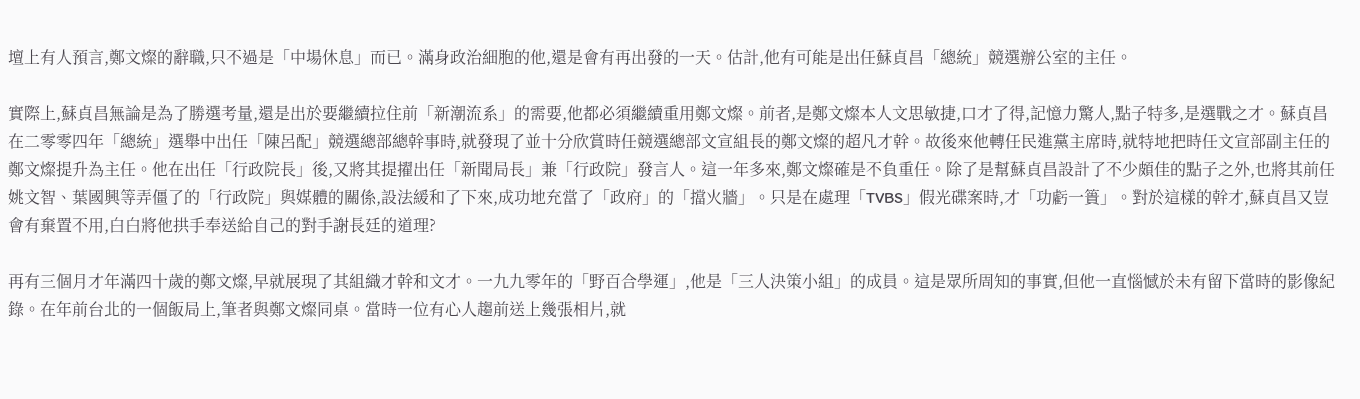壇上有人預言,鄭文燦的辭職,只不過是「中場休息」而已。滿身政治細胞的他,還是會有再出發的一天。估計,他有可能是出任蘇貞昌「總統」競選辦公室的主任。

實際上,蘇貞昌無論是為了勝選考量,還是出於要繼續拉住前「新潮流系」的需要,他都必須繼續重用鄭文燦。前者,是鄭文燦本人文思敏捷,口才了得,記憶力驚人,點子特多,是選戰之才。蘇貞昌在二零零四年「總統」選舉中出任「陳呂配」競選總部總幹事時,就發現了並十分欣賞時任競選總部文宣組長的鄭文燦的超凡才幹。故後來他轉任民進黨主席時,就特地把時任文宣部副主任的鄭文燦提升為主任。他在出任「行政院長」後,又將其提擢出任「新聞局長」兼「行政院」發言人。這一年多來,鄭文燦確是不負重任。除了是幫蘇貞昌設計了不少頗佳的點子之外,也將其前任姚文智、葉國興等弄僵了的「行政院」與媒體的關係,設法緩和了下來,成功地充當了「政府」的「擋火牆」。只是在處理「TVBS」假光碟案時,才「功虧一簣」。對於這樣的幹才,蘇貞昌又豈會有棄置不用,白白將他拱手奉送給自己的對手謝長廷的道理?

再有三個月才年滿四十歲的鄭文燦,早就展現了其組織才幹和文才。一九九零年的「野百合學運」,他是「三人決策小組」的成員。這是眾所周知的事實,但他一直惱憾於未有留下當時的影像紀錄。在年前台北的一個飯局上,筆者與鄭文燦同桌。當時一位有心人趨前送上幾張相片,就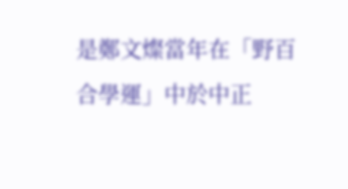是鄭文燦當年在「野百合學運」中於中正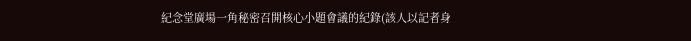紀念堂廣場一角秘密召開核心小題會議的紀錄(該人以記者身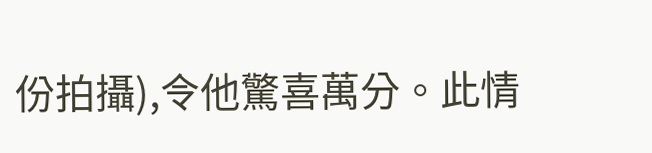份拍攝),令他驚喜萬分。此情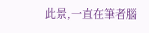此景,一直在筆者腦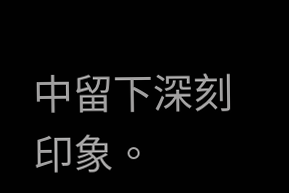中留下深刻印象。